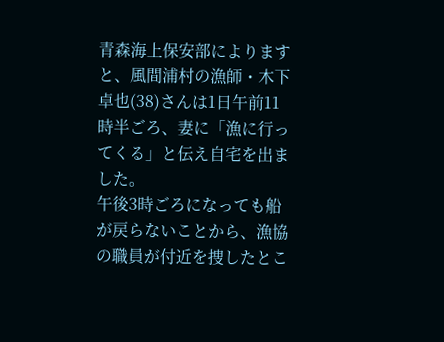青森海上保安部によりますと、風間浦村の漁師・木下卓也(38)さんは1日午前11時半ごろ、妻に「漁に行ってくる」と伝え自宅を出ました。
午後3時ごろになっても船が戻らないことから、漁協の職員が付近を捜したとこ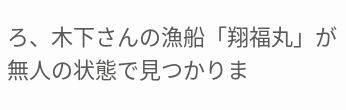ろ、木下さんの漁船「翔福丸」が無人の状態で見つかりま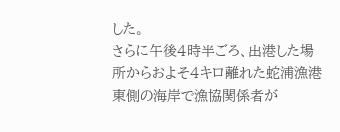した。
さらに午後4時半ごろ、出港した場所からおよそ4キロ離れた蛇浦漁港東側の海岸で漁協関係者が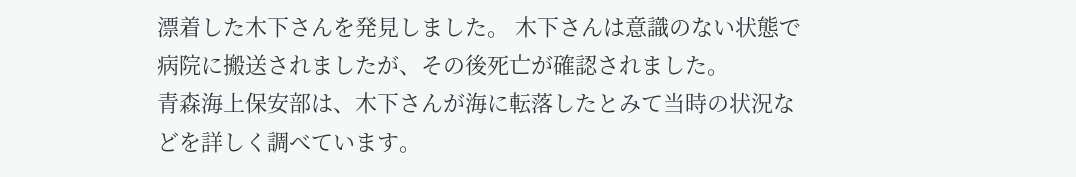漂着した木下さんを発見しました。 木下さんは意識のない状態で病院に搬送されましたが、その後死亡が確認されました。
青森海上保安部は、木下さんが海に転落したとみて当時の状況などを詳しく調べています。